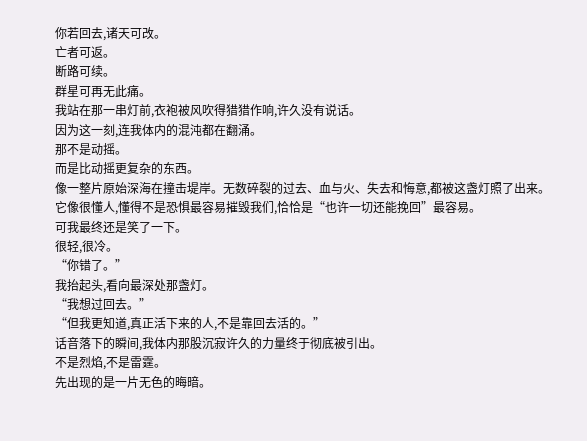你若回去,诸天可改。
亡者可返。
断路可续。
群星可再无此痛。
我站在那一串灯前,衣袍被风吹得猎猎作响,许久没有说话。
因为这一刻,连我体内的混沌都在翻涌。
那不是动摇。
而是比动摇更复杂的东西。
像一整片原始深海在撞击堤岸。无数碎裂的过去、血与火、失去和悔意,都被这盏灯照了出来。
它像很懂人,懂得不是恐惧最容易摧毁我们,恰恰是“也许一切还能挽回”最容易。
可我最终还是笑了一下。
很轻,很冷。
“你错了。”
我抬起头,看向最深处那盏灯。
“我想过回去。”
“但我更知道,真正活下来的人,不是靠回去活的。”
话音落下的瞬间,我体内那股沉寂许久的力量终于彻底被引出。
不是烈焰,不是雷霆。
先出现的是一片无色的晦暗。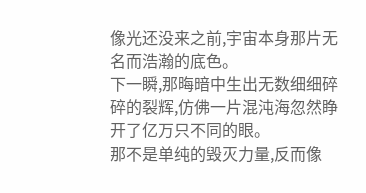像光还没来之前,宇宙本身那片无名而浩瀚的底色。
下一瞬,那晦暗中生出无数细细碎碎的裂辉,仿佛一片混沌海忽然睁开了亿万只不同的眼。
那不是单纯的毁灭力量,反而像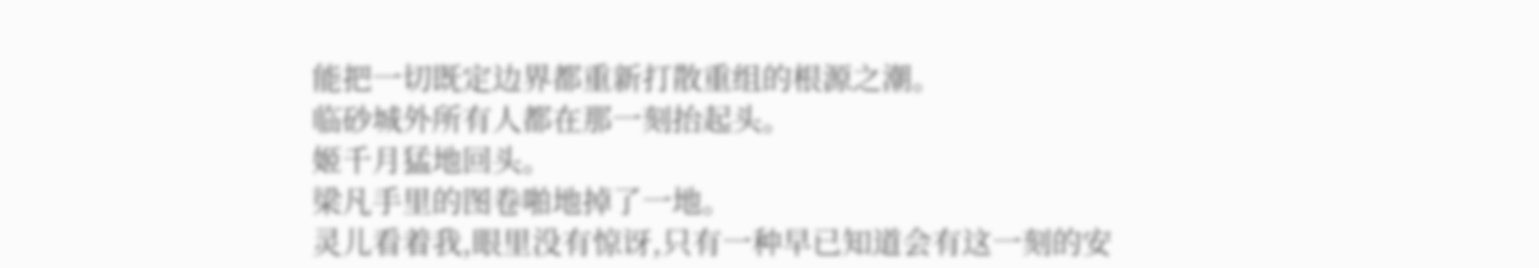能把一切既定边界都重新打散重组的根源之潮。
临砂城外所有人都在那一刻抬起头。
姬千月猛地回头。
梁凡手里的图卷啪地掉了一地。
灵儿看着我,眼里没有惊讶,只有一种早已知道会有这一刻的安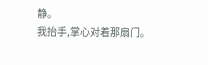静。
我抬手,掌心对着那扇门。